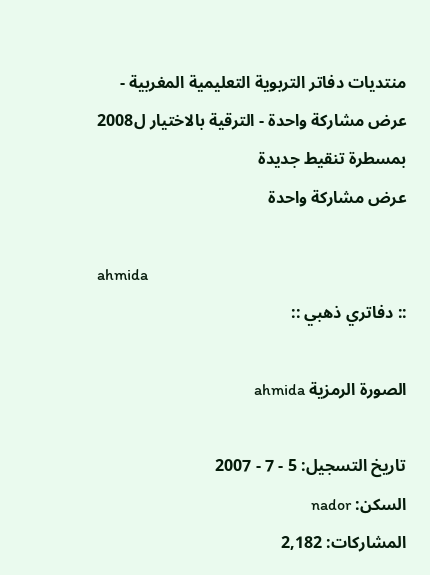منتديات دفاتر التربوية التعليمية المغربية - عرض مشاركة واحدة - الترقية بالاختيار ل2008 بمسطرة تنقيط جديدة
عرض مشاركة واحدة

ahmida
:: دفاتري ذهبي ::

الصورة الرمزية ahmida

تاريخ التسجيل: 5 - 7 - 2007
السكن: nador
المشاركات: 2,182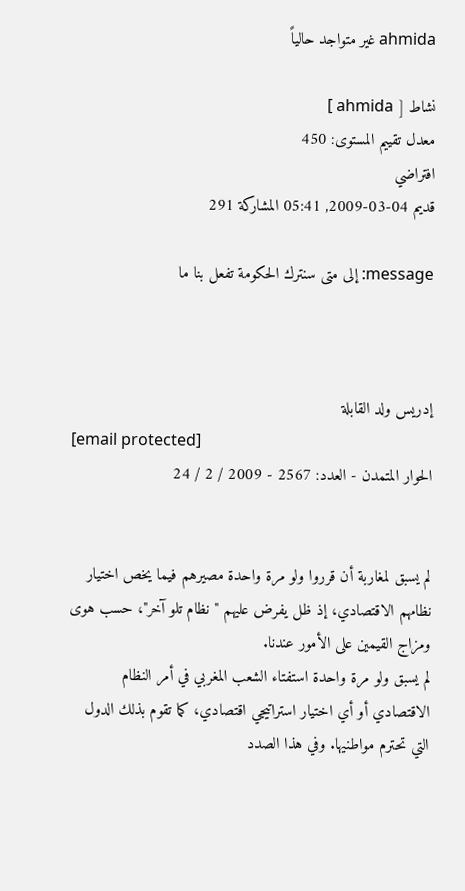ahmida غير متواجد حالياً

نشاط [ ahmida ]
معدل تقييم المستوى: 450
افتراضي
قديم 04-03-2009, 05:41 المشاركة 291

message: إلى متى سنترك الحكومة تفعل بنا ما



إدريس ولد القابلة
[email protected]
الحوار المتمدن - العدد: 2567 - 2009 / 2 / 24


لم يسبق لمغاربة أن قرروا ولو مرة واحدة مصيرهم فيما يخص اختيار نظامهم الاقتصادي، إذ ظل يفرض عليهم "نظام تلو آخر"، حسب هوى ومزاج القيمين على الأمور عندنا.
لم يسبق ولو مرة واحدة استفتاء الشعب المغربي في أمر النظام الاقتصادي أو أي اختيار استراتيجي اقتصادي، كما تقوم بذلك الدول التي تحترم مواطنيها. وفي هذا الصدد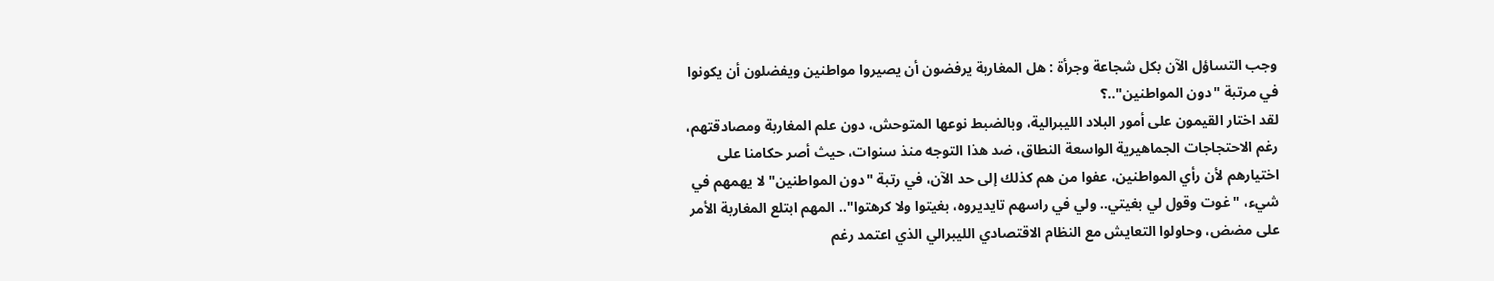وجب التساؤل الآن بكل شجاعة وجرأة : هل المغاربة يرفضون أن يصيروا مواطنين ويفضلون أن يكونوا في مرتبة "دون المواطنين"..؟
لقد اختار القيمون على أمور البلاد الليبرالية، وبالضبط نوعها المتوحش، دون علم المغاربة ومصادقتهم، رغم الاحتجاجات الجماهيرية الواسعة النطاق، ضد هذا التوجه منذ سنوات، حيث أصر حكامنا على اختيارهم لأن رأي المواطنين، عفوا من هم كذلك إلى حد الآن، في رتبة "دون المواطنين" لا يهمهم في شيء، "غوت وقول لي بغيتي.. ولي في راسهم تايديروه، بغيتوا ولا كرهتوا".. المهم ابتلع المغاربة الأمر على مضض، وحاولوا التعايش مع النظام الاقتصادي الليبرالي الذي اعتمد رغم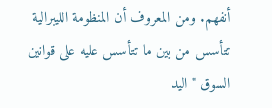أنفهم. ومن المعروف أن المنظومة الليبرالية تتأسس من بين ما تتأسس عليه على قوانين السوق "اليد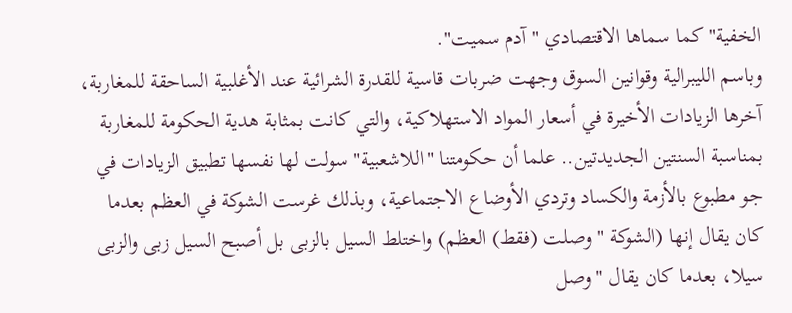الخفية" كما سماها الاقتصادي "آدم سميت".
وباسم الليبرالية وقوانين السوق وجهت ضربات قاسية للقدرة الشرائية عند الأغلبية الساحقة للمغاربة، آخرها الزيادات الأخيرة في أسعار المواد الاستهلاكية، والتي كانت بمثابة هدية الحكومة للمغاربة بمناسبة السنتين الجديدتين.. علما أن حكومتنا "اللاشعبية" سولت لها نفسها تطبيق الزيادات في جو مطبوع بالأزمة والكساد وتردي الأوضاع الاجتماعية، وبذلك غرست الشوكة في العظم بعدما كان يقال إنها (الشوكة "وصلت (فقط) العظم) واختلط السيل بالزبى بل أصبح السيل زبى والزبى سيلا، بعدما كان يقال "وصل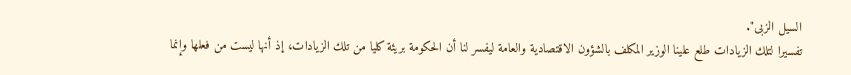السيل الزبى".
تفسيرا لتلك الزيادات طلع علينا الوزير المكلف بالشؤون الاقتصادية والعامة ليفسر لنا أن الحكومة بريئة كليا من تلك الزيادات، إذ أنها ليست من فعلها وإنما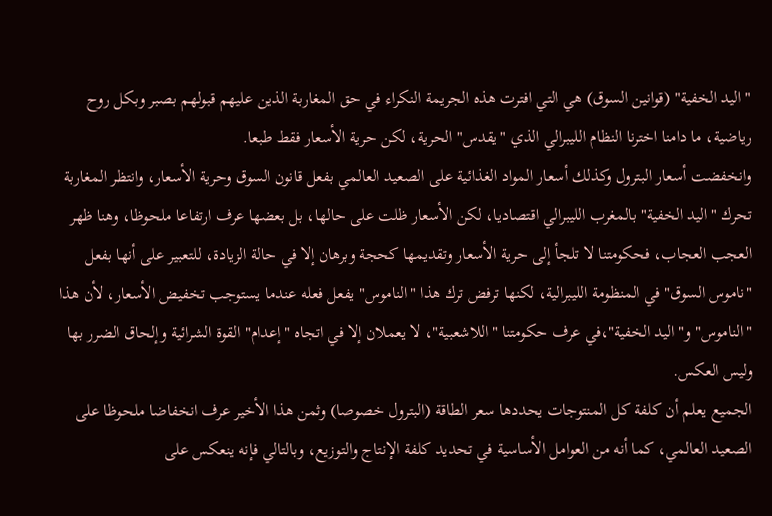"اليد الخفية" (قوانين السوق) هي التي افترت هذه الجريمة النكراء في حق المغاربة الذين عليهم قبولهم بصبر وبكل روح رياضية، ما دامنا اخترنا النظام الليبرالي الذي "يقدس" الحرية، لكن حرية الأسعار فقط طبعا.
وانخفضت أسعار البترول وكذلك أسعار المواد الغذائية على الصعيد العالمي بفعل قانون السوق وحرية الأسعار، وانتظر المغاربة تحرك "اليد الخفية" بالمغرب الليبرالي اقتصاديا، لكن الأسعار ظلت على حالها، بل بعضها عرف ارتفاعا ملحوظا، وهنا ظهر العجب العجاب، فحكومتنا لا تلجأ إلى حرية الأسعار وتقديمها كحجة وبرهان إلا في حالة الزيادة، للتعبير على أنها بفعل "ناموس السوق" في المنظومة الليبرالية، لكنها ترفض ترك هذا "الناموس" يفعل فعله عندما يستوجب تخفيض الأسعار، لأن هذا "الناموس" و"اليد الخفية"،في عرف حكومتنا "اللاشعبية"، لا يعملان إلا في اتجاه "إعدام" القوة الشرائية وإلحاق الضرر بها وليس العكس.
الجميع يعلم أن كلفة كل المنتوجات يحددها سعر الطاقة (البترول خصوصا) وثمن هذا الأخير عرف انخفاضا ملحوظا على الصعيد العالمي، كما أنه من العوامل الأساسية في تحديد كلفة الإنتاج والتوزيع، وبالتالي فإنه ينعكس على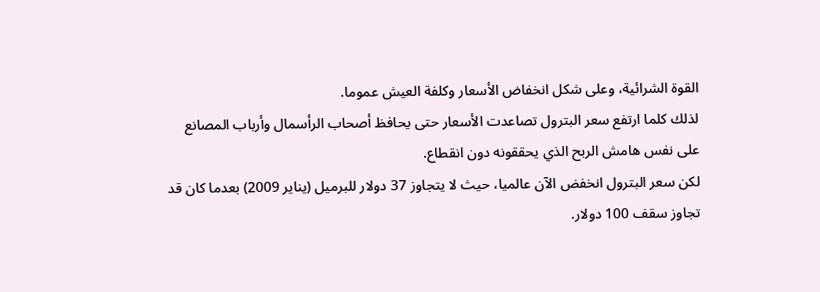القوة الشرائية، وعلى شكل انخفاض الأسعار وكلفة العيش عموما.
لذلك كلما ارتفع سعر البترول تصاعدت الأسعار حتى يحافظ أصحاب الرأسمال وأرباب المصانع على نفس هامش الربح الذي يحققونه دون انقطاع.
لكن سعر البترول انخفض الآن عالميا، حيث لا يتجاوز 37 دولار للبرميل (يناير 2009) بعدما كان قد تجاوز سقف 100 دولار.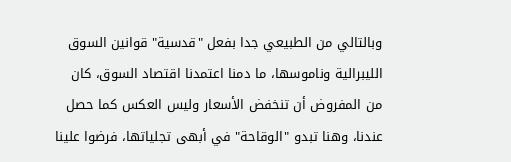وبالتالي من الطبيعي جدا بفعل "قدسية" قوانين السوق الليبرالية وناموسها، ما دمنا اعتمدنا اقتصاد السوق، كان من المفروض أن تنخفض الأسعار وليس العكس كما حصل عندنا، وهنا تبدو "الوقاحة" في أبهى تجلياتها، فرضوا علينا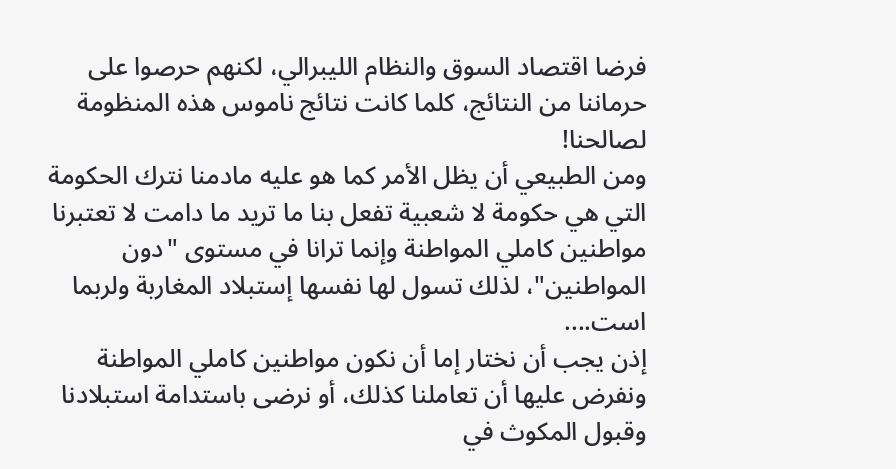فرضا اقتصاد السوق والنظام الليبرالي، لكنهم حرصوا على حرماننا من النتائج، كلما كانت نتائج ناموس هذه المنظومة لصالحنا!
ومن الطبيعي أن يظل الأمر كما هو عليه مادمنا نترك الحكومة التي هي حكومة لا شعبية تفعل بنا ما تريد ما دامت لا تعتبرنا مواطنين كاملي المواطنة وإنما ترانا في مستوى "دون المواطنين"، لذلك تسول لها نفسها إستبلاد المغاربة ولربما است....
إذن يجب أن نختار إما أن نكون مواطنين كاملي المواطنة ونفرض عليها أن تعاملنا كذلك، أو نرضى باستدامة استبلادنا وقبول المكوث في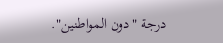درجة "دون المواطنين".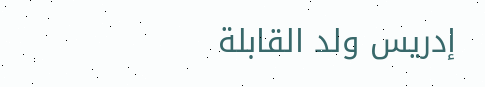إدريس ولد القابلة